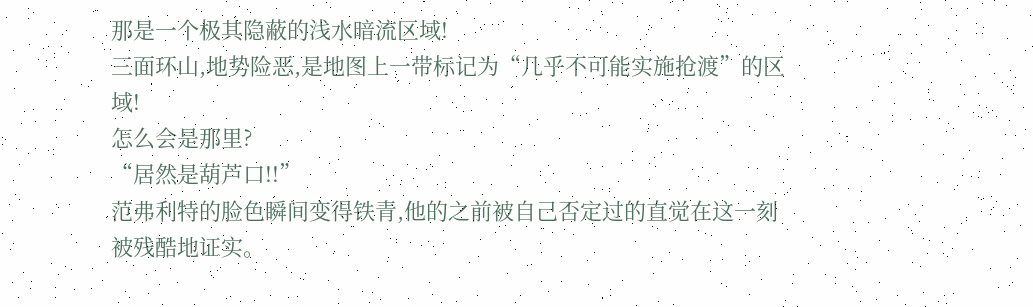那是一个极其隐蔽的浅水暗流区域!
三面环山,地势险恶,是地图上一带标记为“几乎不可能实施抢渡”的区域!
怎么会是那里?
“居然是葫芦口!!”
范弗利特的脸色瞬间变得铁青,他的之前被自己否定过的直觉在这一刻被残酷地证实。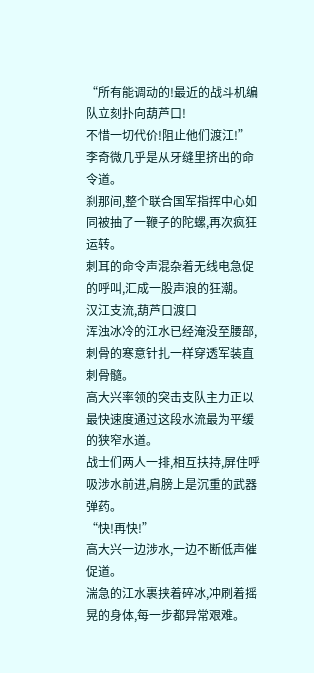“所有能调动的!最近的战斗机编队立刻扑向葫芦口!
不惜一切代价!阻止他们渡江!”
李奇微几乎是从牙缝里挤出的命令道。
刹那间,整个联合国军指挥中心如同被抽了一鞭子的陀螺,再次疯狂运转。
刺耳的命令声混杂着无线电急促的呼叫,汇成一股声浪的狂潮。
汉江支流,葫芦口渡口
浑浊冰冷的江水已经淹没至腰部,刺骨的寒意针扎一样穿透军装直刺骨髓。
高大兴率领的突击支队主力正以最快速度通过这段水流最为平缓的狭窄水道。
战士们两人一排,相互扶持,屏住呼吸涉水前进,肩膀上是沉重的武器弹药。
“快!再快!”
高大兴一边涉水,一边不断低声催促道。
湍急的江水裹挟着碎冰,冲刷着摇晃的身体,每一步都异常艰难。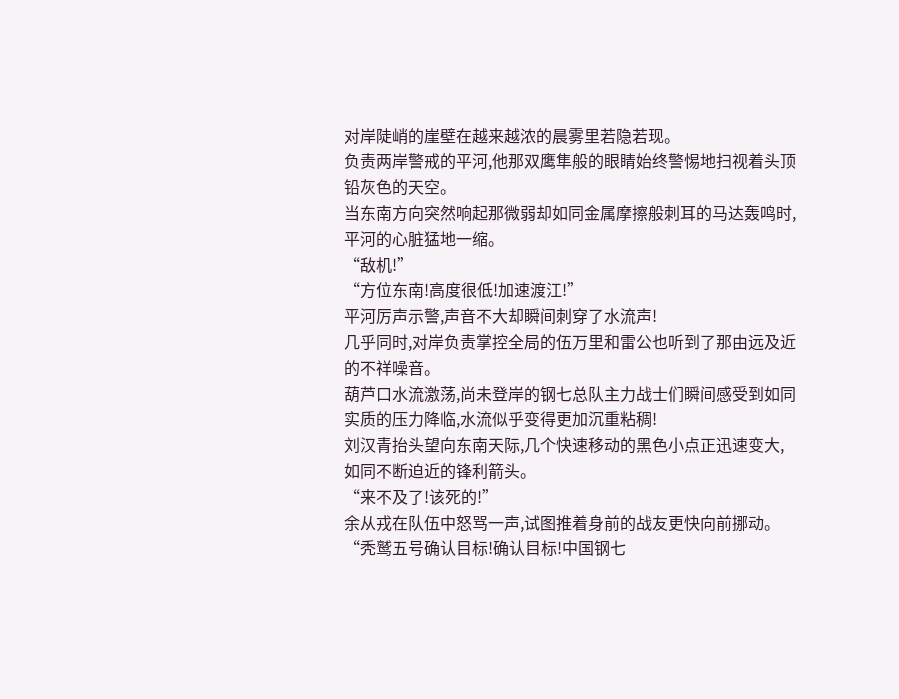对岸陡峭的崖壁在越来越浓的晨雾里若隐若现。
负责两岸警戒的平河,他那双鹰隼般的眼睛始终警惕地扫视着头顶铅灰色的天空。
当东南方向突然响起那微弱却如同金属摩擦般刺耳的马达轰鸣时,平河的心脏猛地一缩。
“敌机!”
“方位东南!高度很低!加速渡江!”
平河厉声示警,声音不大却瞬间刺穿了水流声!
几乎同时,对岸负责掌控全局的伍万里和雷公也听到了那由远及近的不祥噪音。
葫芦口水流激荡,尚未登岸的钢七总队主力战士们瞬间感受到如同实质的压力降临,水流似乎变得更加沉重粘稠!
刘汉青抬头望向东南天际,几个快速移动的黑色小点正迅速变大,如同不断迫近的锋利箭头。
“来不及了!该死的!”
余从戎在队伍中怒骂一声,试图推着身前的战友更快向前挪动。
“秃鹫五号确认目标!确认目标!中国钢七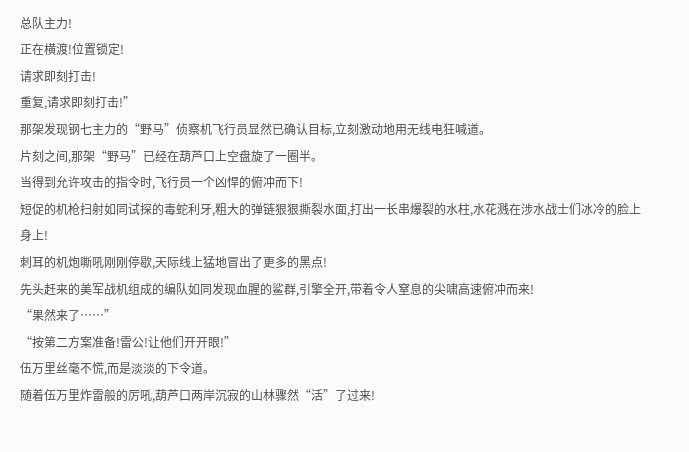总队主力!
正在横渡!位置锁定!
请求即刻打击!
重复,请求即刻打击!”
那架发现钢七主力的“野马”侦察机飞行员显然已确认目标,立刻激动地用无线电狂喊道。
片刻之间,那架“野马”已经在葫芦口上空盘旋了一圈半。
当得到允许攻击的指令时,飞行员一个凶悍的俯冲而下!
短促的机枪扫射如同试探的毒蛇利牙,粗大的弹链狠狠撕裂水面,打出一长串爆裂的水柱,水花溅在涉水战士们冰冷的脸上身上!
刺耳的机炮嘶吼刚刚停歇,天际线上猛地冒出了更多的黑点!
先头赶来的美军战机组成的编队如同发现血腥的鲨群,引擎全开,带着令人窒息的尖啸高速俯冲而来!
“果然来了……”
“按第二方案准备!雷公!让他们开开眼!”
伍万里丝毫不慌,而是淡淡的下令道。
随着伍万里炸雷般的厉吼,葫芦口两岸沉寂的山林骤然“活”了过来!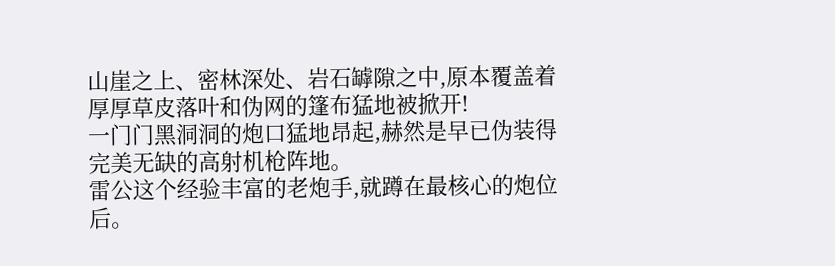山崖之上、密林深处、岩石罅隙之中,原本覆盖着厚厚草皮落叶和伪网的篷布猛地被掀开!
一门门黑洞洞的炮口猛地昂起,赫然是早已伪装得完美无缺的高射机枪阵地。
雷公这个经验丰富的老炮手,就蹲在最核心的炮位后。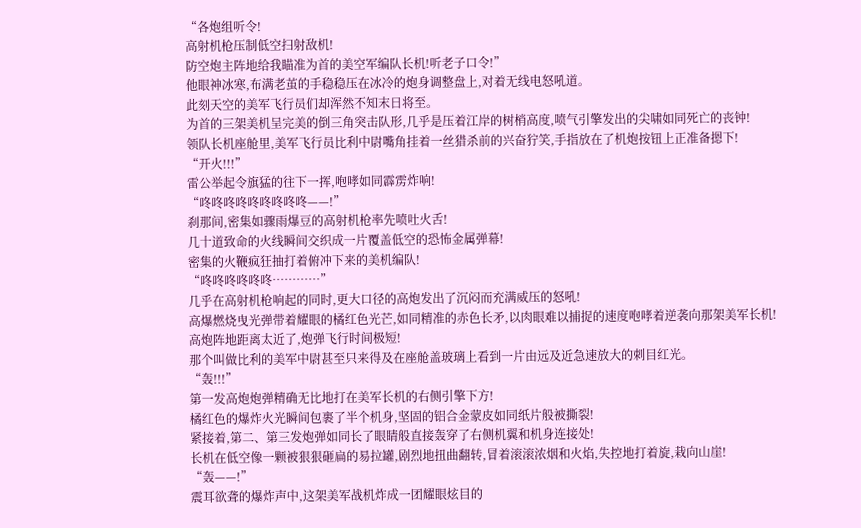“各炮组听令!
高射机枪压制低空扫射敌机!
防空炮主阵地给我瞄准为首的美空军编队长机!听老子口令!”
他眼神冰寒,布满老茧的手稳稳压在冰冷的炮身调整盘上,对着无线电怒吼道。
此刻天空的美军飞行员们却浑然不知末日将至。
为首的三架美机呈完美的倒三角突击队形,几乎是压着江岸的树梢高度,喷气引擎发出的尖啸如同死亡的丧钟!
领队长机座舱里,美军飞行员比利中尉嘴角挂着一丝猎杀前的兴奋狞笑,手指放在了机炮按钮上正准备摁下!
“开火!!!”
雷公举起令旗猛的往下一挥,咆哮如同霹雳炸响!
“咚咚咚咚咚咚咚咚咚——!”
刹那间,密集如骤雨爆豆的高射机枪率先喷吐火舌!
几十道致命的火线瞬间交织成一片覆盖低空的恐怖金属弹幕!
密集的火鞭疯狂抽打着俯冲下来的美机编队!
“咚咚咚咚咚咚…………”
几乎在高射机枪响起的同时,更大口径的高炮发出了沉闷而充满威压的怒吼!
高爆燃烧曳光弹带着耀眼的橘红色光芒,如同精准的赤色长矛,以肉眼难以捕捉的速度咆哮着逆袭向那架美军长机!
高炮阵地距离太近了,炮弹飞行时间极短!
那个叫做比利的美军中尉甚至只来得及在座舱盖玻璃上看到一片由远及近急速放大的刺目红光。
“轰!!!”
第一发高炮炮弹精确无比地打在美军长机的右侧引擎下方!
橘红色的爆炸火光瞬间包裹了半个机身,坚固的铝合金蒙皮如同纸片般被撕裂!
紧接着,第二、第三发炮弹如同长了眼睛般直接轰穿了右侧机翼和机身连接处!
长机在低空像一颗被狠狠砸扁的易拉罐,剧烈地扭曲翻转,冒着滚滚浓烟和火焰,失控地打着旋,栽向山崖!
“轰——!”
震耳欲聋的爆炸声中,这架美军战机炸成一团耀眼炫目的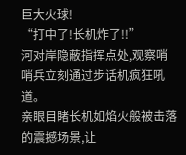巨大火球!
“打中了!长机炸了!!”
河对岸隐蔽指挥点处,观察哨哨兵立刻通过步话机疯狂吼道。
亲眼目睹长机如焰火般被击落的震撼场景,让